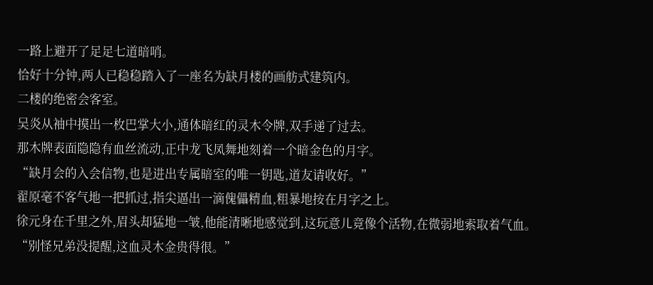一路上避开了足足七道暗哨。
恰好十分钟,两人已稳稳踏入了一座名为缺月楼的画舫式建筑内。
二楼的绝密会客室。
吴炎从袖中摸出一枚巴掌大小,通体暗红的灵木令牌,双手递了过去。
那木牌表面隐隐有血丝流动,正中龙飞凤舞地刻着一个暗金色的月字。
“缺月会的入会信物,也是进出专属暗室的唯一钥匙,道友请收好。”
翟原毫不客气地一把抓过,指尖逼出一滴傀儡精血,粗暴地按在月字之上。
徐元身在千里之外,眉头却猛地一皱,他能清晰地感觉到,这玩意儿竟像个活物,在微弱地索取着气血。
“别怪兄弟没提醒,这血灵木金贵得很。”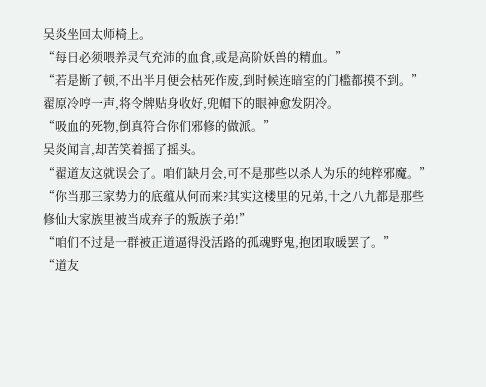吴炎坐回太师椅上。
“每日必须喂养灵气充沛的血食,或是高阶妖兽的精血。”
“若是断了顿,不出半月便会枯死作废,到时候连暗室的门槛都摸不到。”
翟原冷哼一声,将令牌贴身收好,兜帽下的眼神愈发阴冷。
“吸血的死物,倒真符合你们邪修的做派。”
吴炎闻言,却苦笑着摇了摇头。
“翟道友这就误会了。咱们缺月会,可不是那些以杀人为乐的纯粹邪魔。”
“你当那三家势力的底蕴从何而来?其实这楼里的兄弟,十之八九都是那些修仙大家族里被当成弃子的叛族子弟!”
“咱们不过是一群被正道逼得没活路的孤魂野鬼,抱团取暖罢了。”
“道友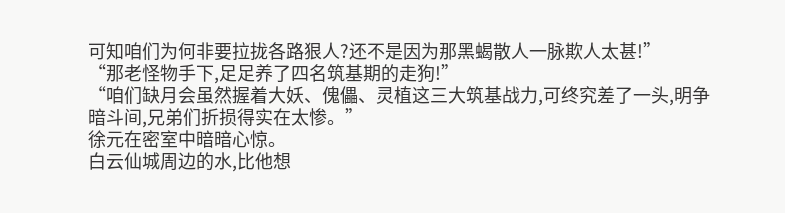可知咱们为何非要拉拢各路狠人?还不是因为那黑蝎散人一脉欺人太甚!”
“那老怪物手下,足足养了四名筑基期的走狗!”
“咱们缺月会虽然握着大妖、傀儡、灵植这三大筑基战力,可终究差了一头,明争暗斗间,兄弟们折损得实在太惨。”
徐元在密室中暗暗心惊。
白云仙城周边的水,比他想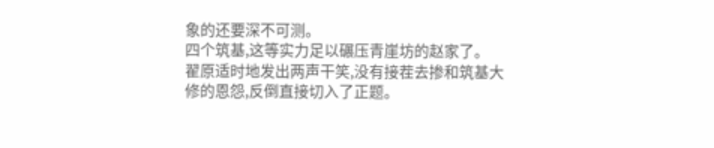象的还要深不可测。
四个筑基,这等实力足以碾压青崖坊的赵家了。
翟原适时地发出两声干笑,没有接茬去掺和筑基大修的恩怨,反倒直接切入了正题。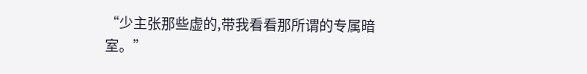“少主张那些虚的,带我看看那所谓的专属暗室。”